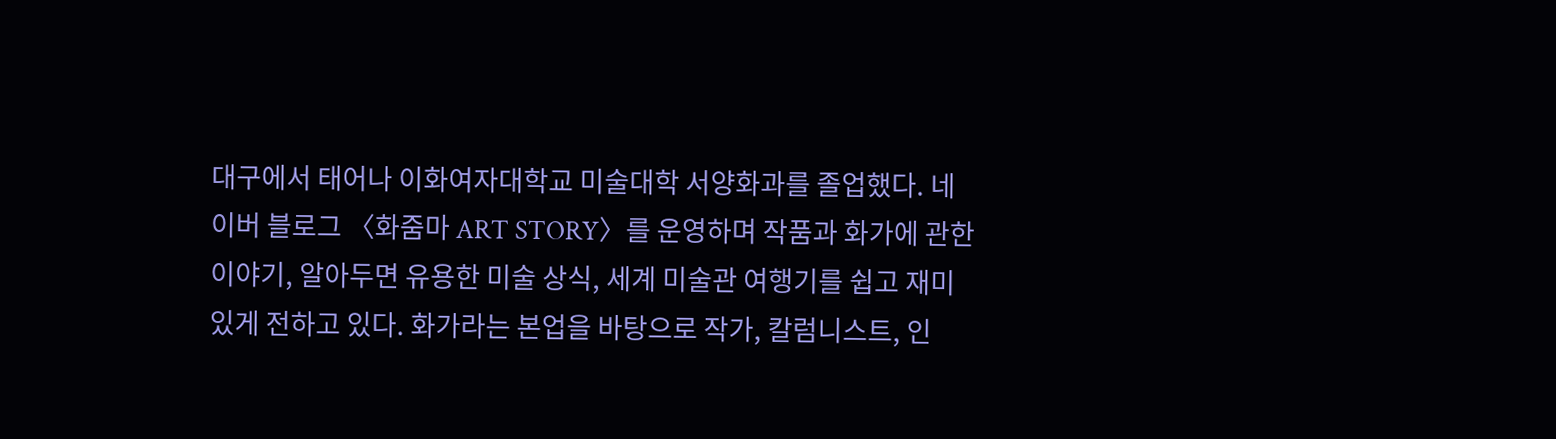대구에서 태어나 이화여자대학교 미술대학 서양화과를 졸업했다. 네이버 블로그 〈화줌마 ART STORY〉를 운영하며 작품과 화가에 관한 이야기, 알아두면 유용한 미술 상식, 세계 미술관 여행기를 쉽고 재미있게 전하고 있다. 화가라는 본업을 바탕으로 작가, 칼럼니스트, 인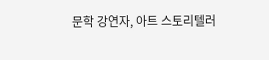문학 강연자, 아트 스토리텔러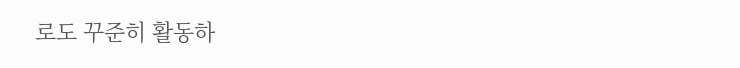로도 꾸준히 활동하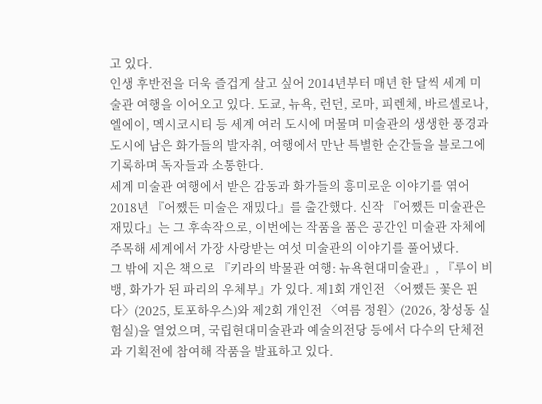고 있다.
인생 후반전을 더욱 즐겁게 살고 싶어 2014년부터 매년 한 달씩 세계 미술관 여행을 이어오고 있다. 도쿄, 뉴욕, 런던, 로마, 피렌체, 바르셀로나, 엘에이, 멕시코시티 등 세계 여러 도시에 머물며 미술관의 생생한 풍경과 도시에 남은 화가들의 발자취, 여행에서 만난 특별한 순간들을 블로그에 기록하며 독자들과 소통한다.
세계 미술관 여행에서 받은 감동과 화가들의 흥미로운 이야기를 엮어 2018년 『어쨌든 미술은 재밌다』를 출간했다. 신작 『어쨌든 미술관은 재밌다』는 그 후속작으로, 이번에는 작품을 품은 공간인 미술관 자체에 주목해 세계에서 가장 사랑받는 여섯 미술관의 이야기를 풀어냈다.
그 밖에 지은 책으로 『키라의 박물관 여행: 뉴욕현대미술관』, 『루이 비뱅, 화가가 된 파리의 우체부』가 있다. 제1회 개인전 〈어쨌든 꽃은 핀다〉(2025, 토포하우스)와 제2회 개인전 〈여름 정원〉(2026, 창성동 실험실)을 열었으며, 국립현대미술관과 예술의전당 등에서 다수의 단체전과 기획전에 참여해 작품을 발표하고 있다.